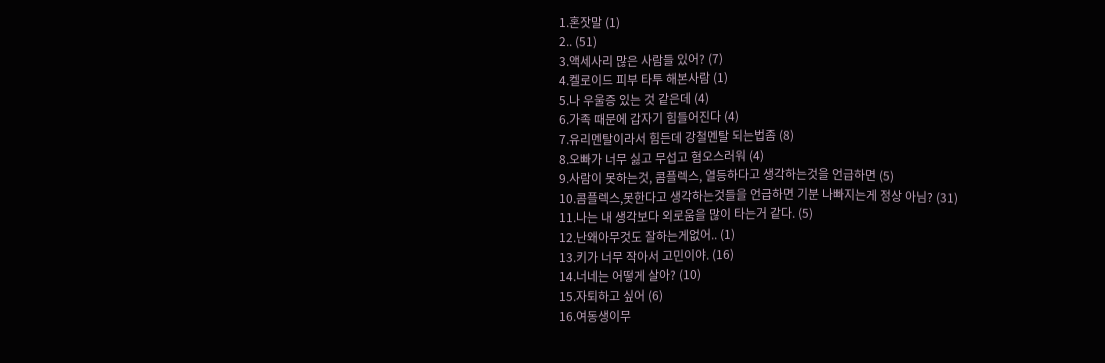1.혼잣말 (1)
2.. (51)
3.액세사리 많은 사람들 있어? (7)
4.켈로이드 피부 타투 해본사람 (1)
5.나 우울증 있는 것 같은데 (4)
6.가족 때문에 갑자기 힘들어진다 (4)
7.유리멘탈이라서 힘든데 강철멘탈 되는법좀 (8)
8.오빠가 너무 싫고 무섭고 혐오스러워 (4)
9.사람이 못하는것, 콤플렉스, 열등하다고 생각하는것을 언급하면 (5)
10.콤플렉스,못한다고 생각하는것들을 언급하면 기분 나빠지는게 정상 아님? (31)
11.나는 내 생각보다 외로움을 많이 타는거 같다. (5)
12.난왜아무것도 잘하는게없어.. (1)
13.키가 너무 작아서 고민이야. (16)
14.너네는 어떻게 살아? (10)
15.자퇴하고 싶어 (6)
16.여동생이무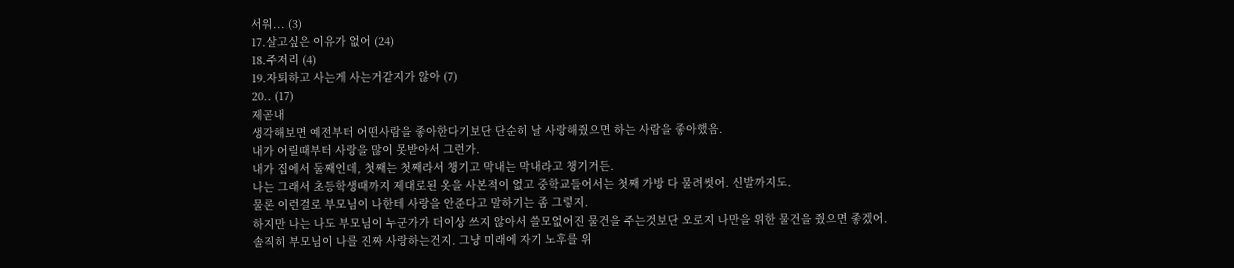서워... (3)
17.살고싶은 이유가 없어 (24)
18.주저리 (4)
19.자퇴하고 사는게 사는거같지가 않아 (7)
20.. (17)
제곧내
생각해보면 예전부터 어떤사람을 좋아한다기보단 단순히 날 사랑해줬으면 하는 사람을 좋아했음.
내가 어릴때부터 사랑을 많이 못받아서 그런가.
내가 집에서 둘째인데, 첫째는 첫째라서 챙기고 막내는 막내라고 챙기거든.
나는 그래서 초등학생때까지 제대로된 옷을 사본적이 없고 중학교들어서는 첫째 가방 다 물려썻어. 신발까지도.
물론 이런걸로 부모님이 나한테 사랑을 안준다고 말하기는 좀 그렇지.
하지만 나는 나도 부모님이 누군가가 더이상 쓰지 않아서 쓸모없어진 물건을 주는것보단 오로지 나만을 위한 물건을 줬으면 좋겠어.
솔직히 부모님이 나를 진짜 사랑하는건지. 그냥 미래에 자기 노후를 위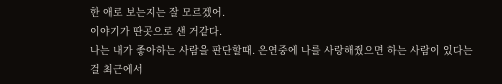한 애로 보는지는 잘 모르겠어.
이야기가 딴곳으로 샌 거같다.
나는 내가 좋아하는 사람을 판단할때. 은연중에 나를 사랑해줬으면 하는 사람이 있다는걸 최근에서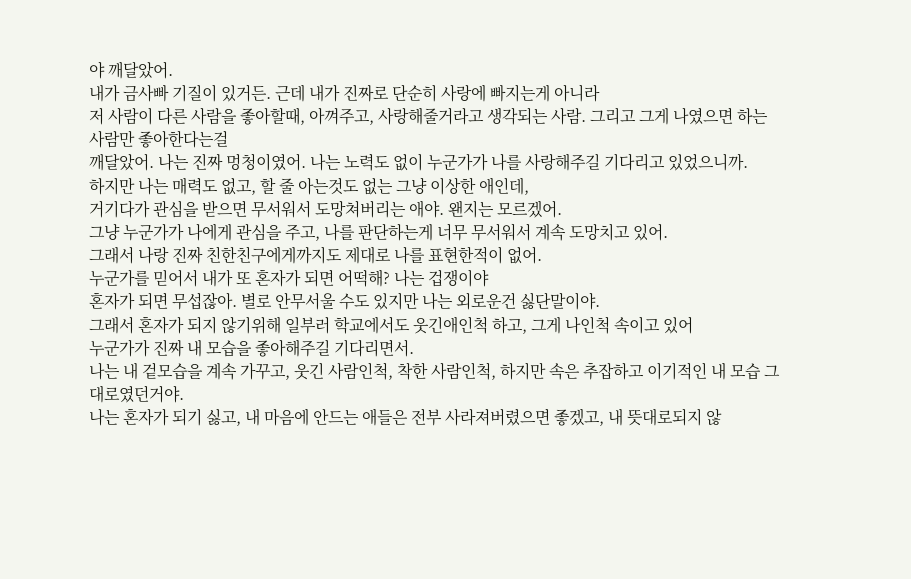야 깨달았어.
내가 금사빠 기질이 있거든. 근데 내가 진짜로 단순히 사랑에 빠지는게 아니라
저 사람이 다른 사람을 좋아할때, 아껴주고, 사랑해줄거라고 생각되는 사람. 그리고 그게 나였으면 하는 사람만 좋아한다는걸
깨달았어. 나는 진짜 멍청이였어. 나는 노력도 없이 누군가가 나를 사랑해주길 기다리고 있었으니까.
하지만 나는 매력도 없고, 할 줄 아는것도 없는 그냥 이상한 애인데,
거기다가 관심을 받으면 무서워서 도망쳐버리는 애야. 왠지는 모르겠어.
그냥 누군가가 나에게 관심을 주고, 나를 판단하는게 너무 무서워서 계속 도망치고 있어.
그래서 나랑 진짜 친한친구에게까지도 제대로 나를 표현한적이 없어.
누군가를 믿어서 내가 또 혼자가 되면 어떡해? 나는 겁쟁이야
혼자가 되면 무섭잖아. 별로 안무서울 수도 있지만 나는 외로운건 싫단말이야.
그래서 혼자가 되지 않기위해 일부러 학교에서도 웃긴애인척 하고, 그게 나인척 속이고 있어
누군가가 진짜 내 모습을 좋아해주길 기다리면서.
나는 내 겉모습을 계속 가꾸고, 웃긴 사람인척, 착한 사람인척, 하지만 속은 추잡하고 이기적인 내 모습 그대로였던거야.
나는 혼자가 되기 싫고, 내 마음에 안드는 애들은 전부 사라져버렸으면 좋겠고, 내 뜻대로되지 않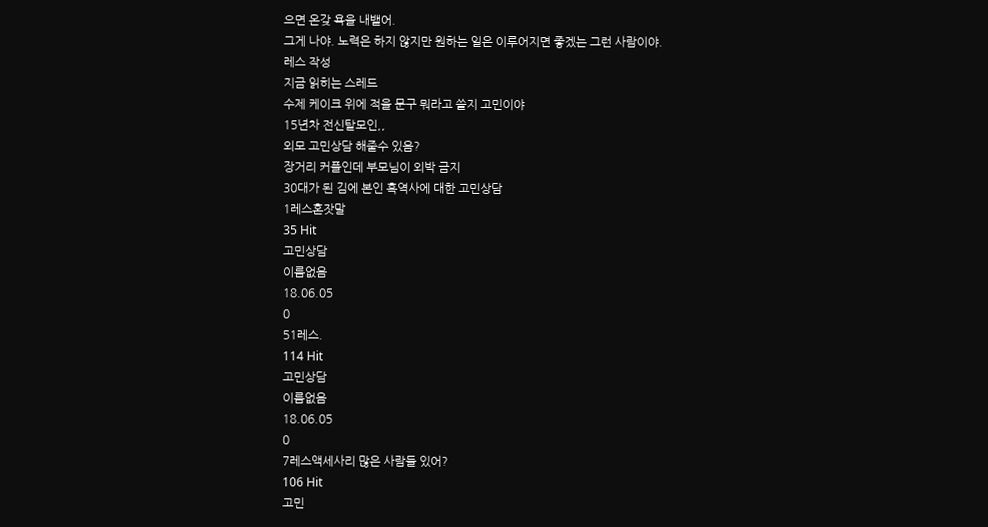으면 온갖 욕을 내뱉어.
그게 나야. 노력은 하지 않지만 원하는 일은 이루어지면 좋겠는 그런 사람이야.
레스 작성
지금 읽히는 스레드
수제 케이크 위에 적을 문구 뭐라고 쓸지 고민이야
15년차 전신탈모인,,
외모 고민상담 해줄수 있음?
장거리 커플인데 부모님이 외박 금지
30대가 된 김에 본인 흑역사에 대한 고민상담
1레스혼잣말
35 Hit
고민상담
이름없음
18.06.05
0
51레스.
114 Hit
고민상담
이름없음
18.06.05
0
7레스액세사리 많은 사람들 있어?
106 Hit
고민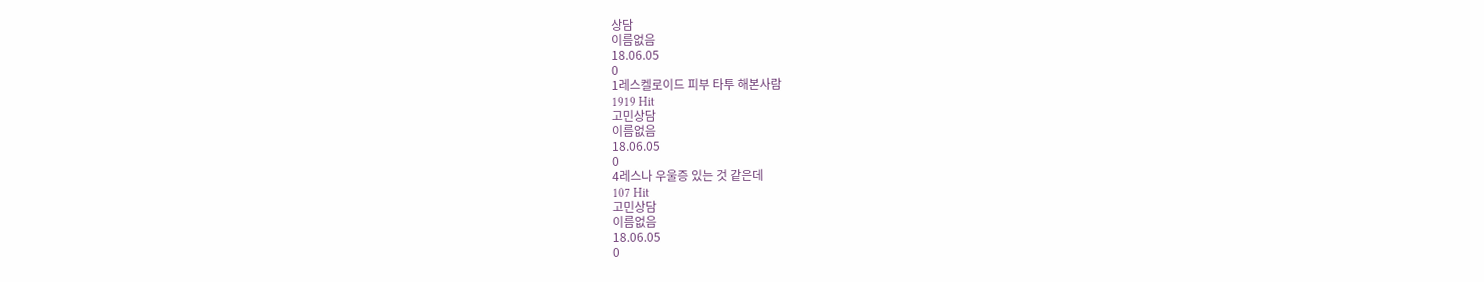상담
이름없음
18.06.05
0
1레스켈로이드 피부 타투 해본사람
1919 Hit
고민상담
이름없음
18.06.05
0
4레스나 우울증 있는 것 같은데
107 Hit
고민상담
이름없음
18.06.05
0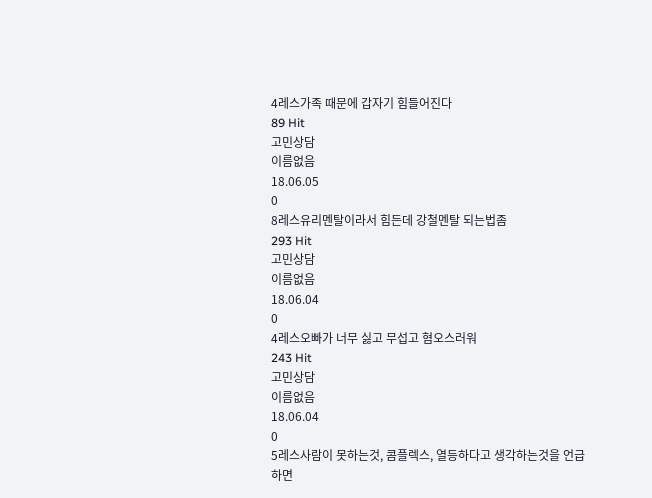4레스가족 때문에 갑자기 힘들어진다
89 Hit
고민상담
이름없음
18.06.05
0
8레스유리멘탈이라서 힘든데 강철멘탈 되는법좀
293 Hit
고민상담
이름없음
18.06.04
0
4레스오빠가 너무 싫고 무섭고 혐오스러워
243 Hit
고민상담
이름없음
18.06.04
0
5레스사람이 못하는것, 콤플렉스, 열등하다고 생각하는것을 언급하면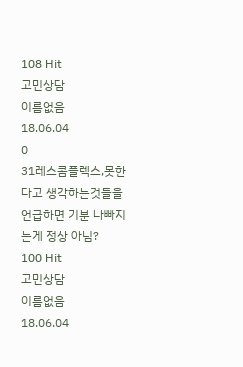108 Hit
고민상담
이름없음
18.06.04
0
31레스콤플렉스,못한다고 생각하는것들을 언급하면 기분 나빠지는게 정상 아님?
100 Hit
고민상담
이름없음
18.06.04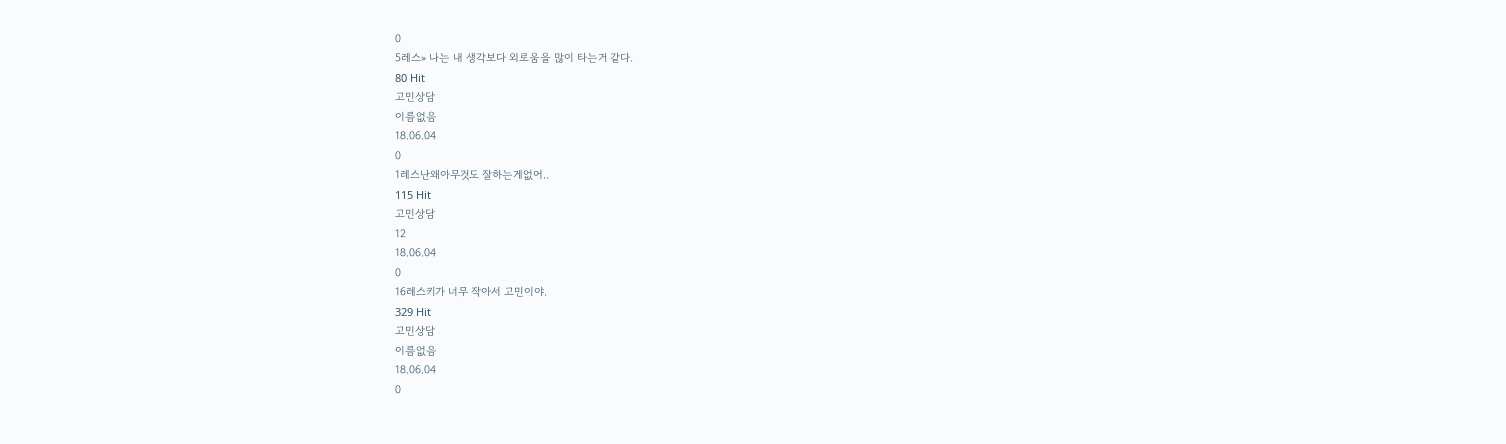0
5레스» 나는 내 생각보다 외로움을 많이 타는거 같다.
80 Hit
고민상담
이름없음
18.06.04
0
1레스난왜아무것도 잘하는게없어..
115 Hit
고민상담
12
18.06.04
0
16레스키가 너무 작아서 고민이야.
329 Hit
고민상담
이름없음
18.06.04
0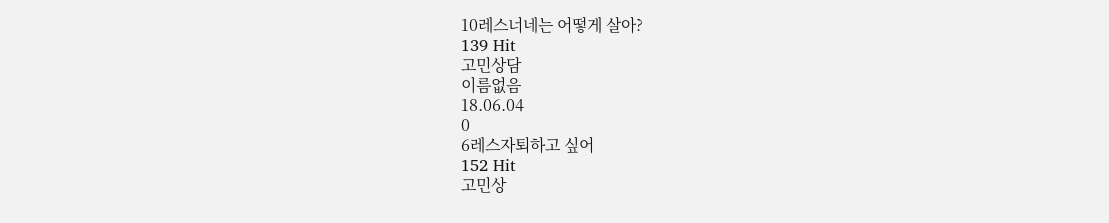10레스너네는 어떻게 살아?
139 Hit
고민상담
이름없음
18.06.04
0
6레스자퇴하고 싶어
152 Hit
고민상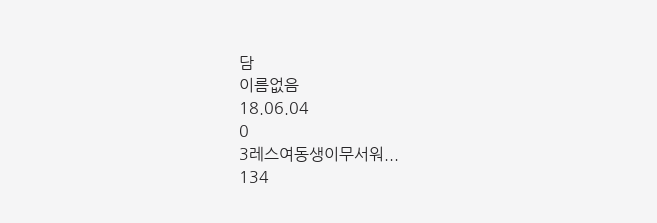담
이름없음
18.06.04
0
3레스여동생이무서워...
134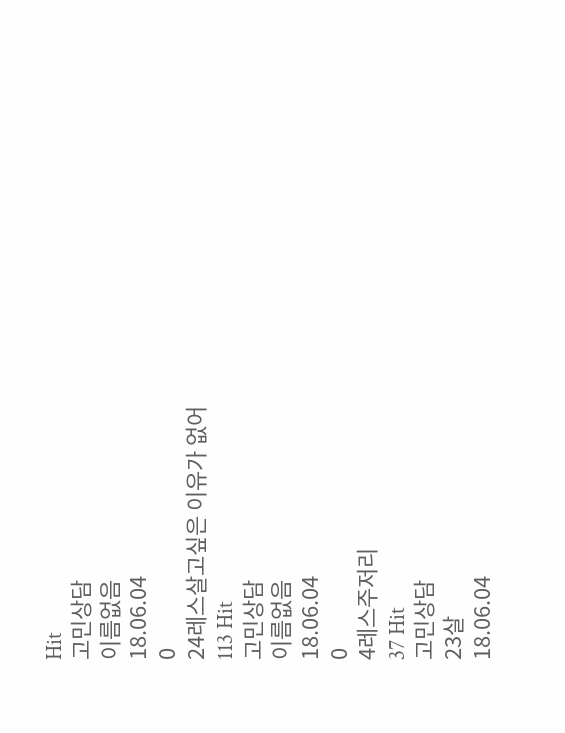Hit
고민상담
이름없음
18.06.04
0
24레스살고싶은 이유가 없어
113 Hit
고민상담
이름없음
18.06.04
0
4레스주저리
37 Hit
고민상담
23살
18.06.04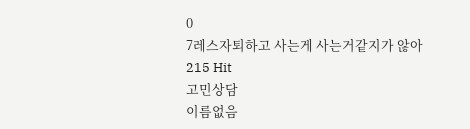0
7레스자퇴하고 사는게 사는거같지가 않아
215 Hit
고민상담
이름없음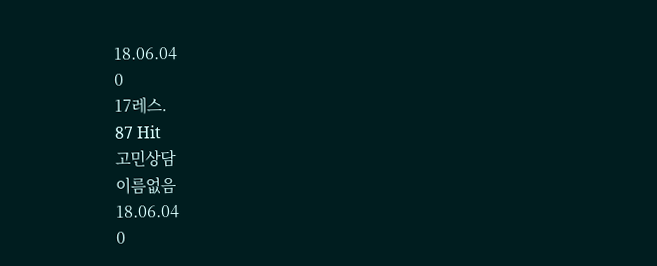18.06.04
0
17레스.
87 Hit
고민상담
이름없음
18.06.04
0